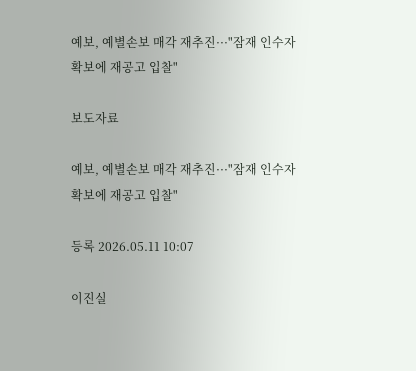예보, 예별손보 매각 재추진···"잠재 인수자 확보에 재공고 입찰"

보도자료

예보, 예별손보 매각 재추진···"잠재 인수자 확보에 재공고 입찰"

등록 2026.05.11 10:07

이진실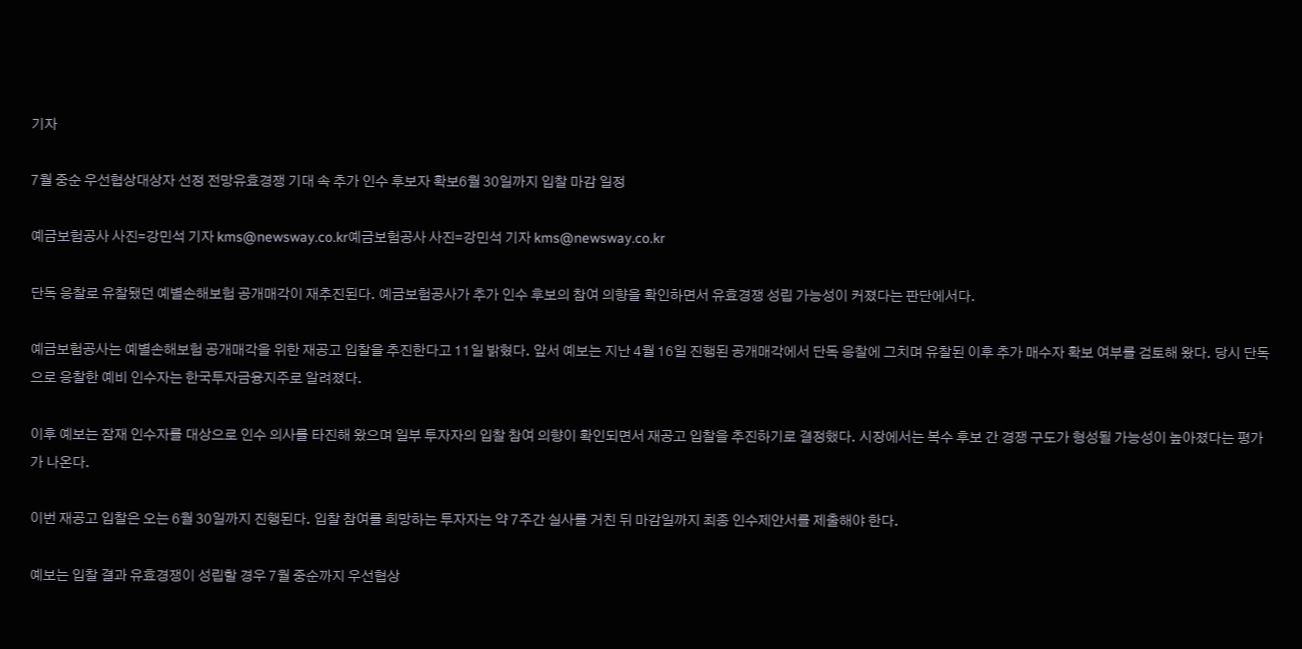기자

7월 중순 우선협상대상자 선정 전망유효경쟁 기대 속 추가 인수 후보자 확보6월 30일까지 입찰 마감 일정

예금보험공사 사진=강민석 기자 kms@newsway.co.kr예금보험공사 사진=강민석 기자 kms@newsway.co.kr

단독 응찰로 유찰됐던 예별손해보험 공개매각이 재추진된다. 예금보험공사가 추가 인수 후보의 참여 의향을 확인하면서 유효경쟁 성립 가능성이 커졌다는 판단에서다.

예금보험공사는 예별손해보험 공개매각을 위한 재공고 입찰을 추진한다고 11일 밝혔다. 앞서 예보는 지난 4월 16일 진행된 공개매각에서 단독 응찰에 그치며 유찰된 이후 추가 매수자 확보 여부를 검토해 왔다. 당시 단독으로 응찰한 예비 인수자는 한국투자금융지주로 알려졌다.

이후 예보는 잠재 인수자를 대상으로 인수 의사를 타진해 왔으며 일부 투자자의 입찰 참여 의향이 확인되면서 재공고 입찰을 추진하기로 결정했다. 시장에서는 복수 후보 간 경쟁 구도가 형성될 가능성이 높아졌다는 평가가 나온다.

이번 재공고 입찰은 오는 6월 30일까지 진행된다. 입찰 참여를 희망하는 투자자는 약 7주간 실사를 거친 뒤 마감일까지 최종 인수제안서를 제출해야 한다.

예보는 입찰 결과 유효경쟁이 성립할 경우 7월 중순까지 우선협상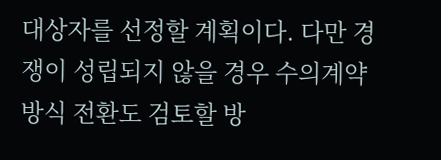대상자를 선정할 계획이다. 다만 경쟁이 성립되지 않을 경우 수의계약 방식 전환도 검토할 방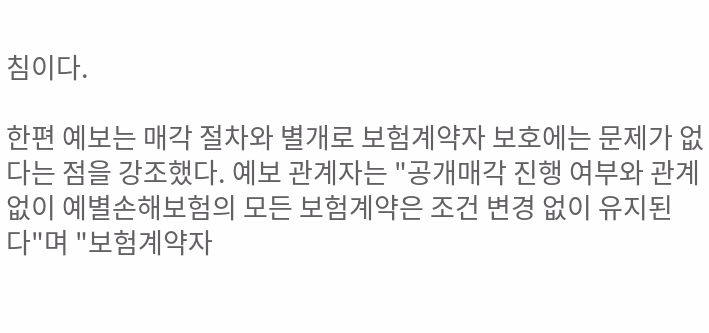침이다.

한편 예보는 매각 절차와 별개로 보험계약자 보호에는 문제가 없다는 점을 강조했다. 예보 관계자는 "공개매각 진행 여부와 관계없이 예별손해보험의 모든 보험계약은 조건 변경 없이 유지된다"며 "보험계약자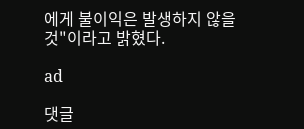에게 불이익은 발생하지 않을 것"이라고 밝혔다.

ad

댓글